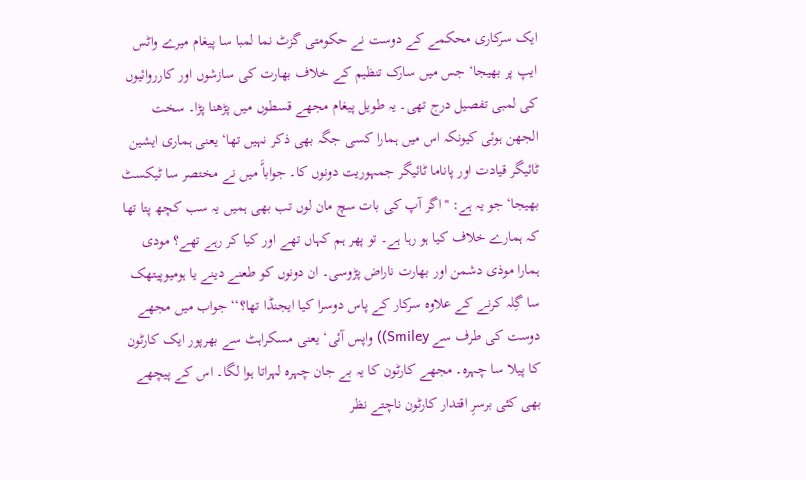ایک سرکاری محکمے کے دوست نے حکومتی گزٹ نما لمبا سا پیغام میرے واٹس ایپ پر بھیجا‘ جس میں سارک تنظیم کے خلاف بھارت کی سازشوں اور کارروائیوں کی لمبی تفصیل درج تھی۔ یہ طویل پیغام مجھے قسطوں میں پڑھنا پڑا۔ سخت الجھن ہوئی کیونکہ اس میں ہمارا کسی جگہ بھی ذکر نہیں تھا‘ یعنی ہماری ایشین ٹائیگر قیادت اور پاناما ٹائیگر جمہوریت دونوں کا۔ جواباًَ میں نے مختصر سا ٹیکسٹ بھیجا‘ جو یہ ہے: ''اگر آپ کی بات سچ مان لوں تب بھی ہمیں یہ سب کچھ پتا تھا کہ ہمارے خلاف کیا ہو رہا ہے۔ تو پھر ہم کہاں تھے اور کیا کر رہے تھے؟ مودی ہمارا موذی دشمن اور بھارت ناراض پڑوسی۔ ان دونوں کو طعنے دینے یا ہومیوپیتھک سا گِلہ کرنے کے علاوہ سرکار کے پاس دوسرا کیا ایجنڈا تھا؟‘‘ جواب میں مجھے دوست کی طرف سے Smiley)) واپس آئی‘ یعنی مسکراہٹ سے بھرپور ایک کارٹون کا پیلا سا چہرہ۔ مجھے کارٹون کا یہ بے جان چہرہ لہراتا ہوا لگا۔ اس کے پیچھے بھی کئی برسرِ اقتدار کارٹون ناچتے نظر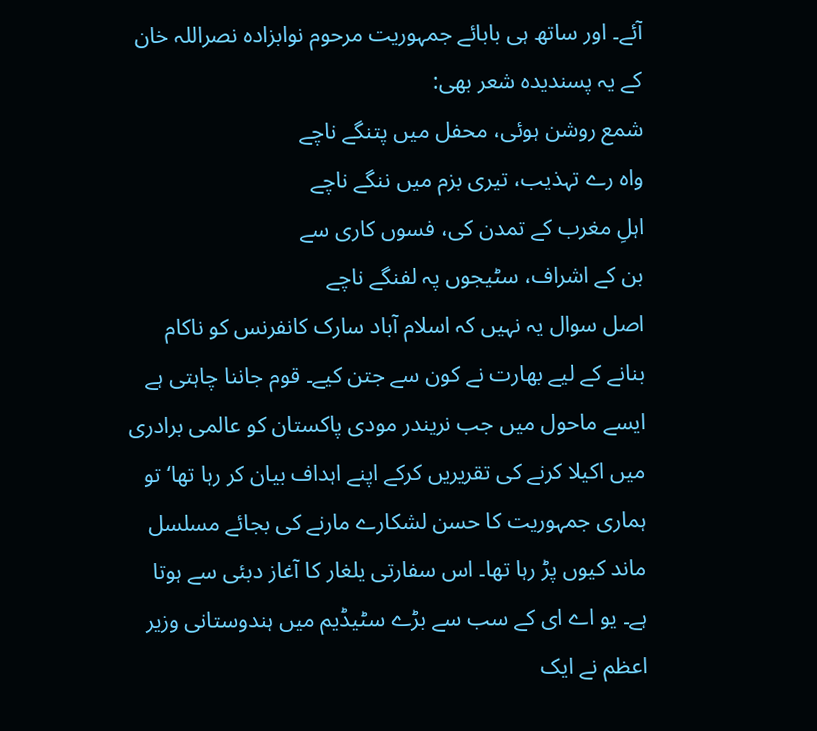آئے۔ اور ساتھ ہی بابائے جمہوریت مرحوم نوابزادہ نصراللہ خان کے یہ پسندیدہ شعر بھی:
شمع روشن ہوئی، محفل میں پتنگے ناچے
واہ رے تہذیب، تیری بزم میں ننگے ناچے
اہلِ مغرب کے تمدن کی، فسوں کاری سے
بن کے اشراف، سٹیجوں پہ لفنگے ناچے
اصل سوال یہ نہیں کہ اسلام آباد سارک کانفرنس کو ناکام بنانے کے لیے بھارت نے کون سے جتن کیے۔ قوم جاننا چاہتی ہے ایسے ماحول میں جب نریندر مودی پاکستان کو عالمی برادری میں اکیلا کرنے کی تقریریں کرکے اپنے اہداف بیان کر رہا تھا‘ تو ہماری جمہوریت کا حسن لشکارے مارنے کی بجائے مسلسل ماند کیوں پڑ رہا تھا۔ اس سفارتی یلغار کا آغاز دبئی سے ہوتا ہے۔ یو اے ای کے سب سے بڑے سٹیڈیم میں ہندوستانی وزیر اعظم نے ایک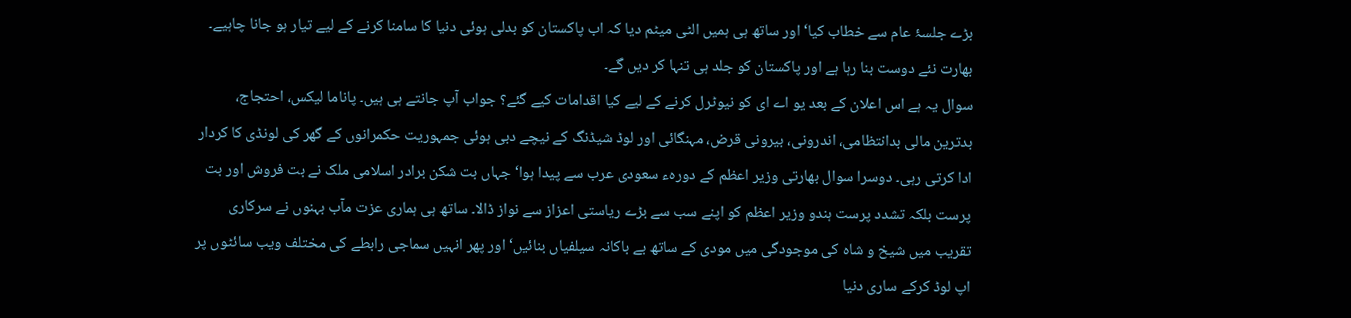بڑے جلسۂ عام سے خطاب کیا‘ اور ساتھ ہی ہمیں الٹی میٹم دیا کہ اب پاکستان کو بدلی ہوئی دنیا کا سامنا کرنے کے لیے تیار ہو جانا چاہیے۔ بھارت نئے دوست بنا رہا ہے اور پاکستان کو جلد ہی تنہا کر دیں گے۔
سوال یہ ہے اس اعلان کے بعد یو اے ای کو نیوٹرل کرنے کے لیے کیا اقدامات کیے گئے؟ جواب آپ جانتے ہی ہیں۔ پاناما لیکس، احتجاج، بدترین مالی بدانتظامی، اندرونی، بیرونی قرض، مہنگائی اور لوڈ شیڈنگ کے نیچے دبی ہوئی جمہوریت حکمرانوں کے گھر کی لونڈی کا کردار ادا کرتی رہی۔ دوسرا سوال بھارتی وزیر اعظم کے دورہء سعودی عرب سے پیدا ہوا‘ جہاں بت شکن برادر اسلامی ملک نے بت فروش اور بت پرست بلکہ تشدد پرست ہندو وزیر اعظم کو اپنے سب سے بڑے ریاستی اعزاز سے نواز ڈالا۔ ساتھ ہی ہماری عزت مآب بہنوں نے سرکاری تقریب میں شیخ و شاہ کی موجودگی میں مودی کے ساتھ بے باکانہ سیلفیاں بنائیں‘ اور پھر انہیں سماجی رابطے کی مختلف ویب سائٹوں پر اپ لوڈ کرکے ساری دنیا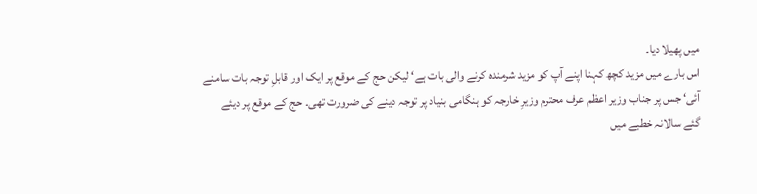میں پھیلا دیا۔
اس بارے میں مزید کچھ کہنا اپنے آپ کو مزید شرمندہ کرنے والی بات ہے‘ لیکن حج کے موقع پر ایک اور قابلِ توجہ بات سامنے آئی‘ جس پر جناب وزیر اعظم عرف محترم وزیرِ خارجہ کو ہنگامی بنیاد پر توجہ دینے کی ضرورت تھی۔ حج کے موقع پر دیئے گئے سالانہ خطبے میں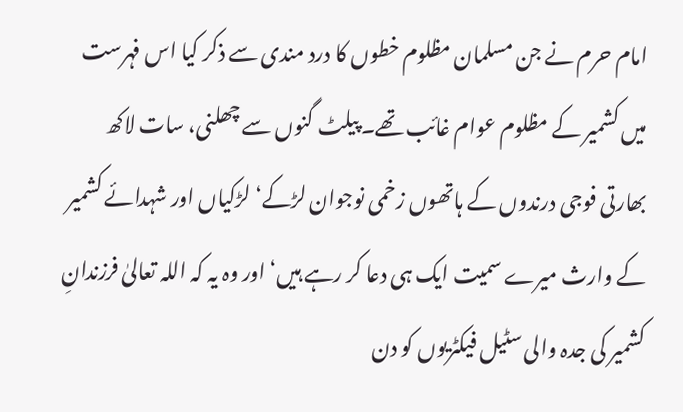امام حرم نے جن مسلمان مظلوم خطوں کا درد مندی سے ذکر کیا اس فہرست میں کشمیر کے مظلوم عوام غائب تھے۔ پیلٹ گنوں سے چھلنی، سات لاکھ بھارتی فوجی درندوں کے ہاتھوں زخمی نوجوان لڑکے‘ لڑکیاں اور شہدائے کشمیر کے وارث میرے سمیت ایک ہی دعا کر رہے ہیں‘ اور وہ یہ کہ اللہ تعالیٰ فرزندانِ کشمیر کی جدہ والی سٹیل فیکٹریوں کو دن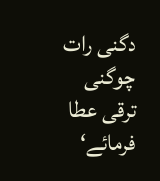دگنی رات چوگنی ترقی عطا فرمائے‘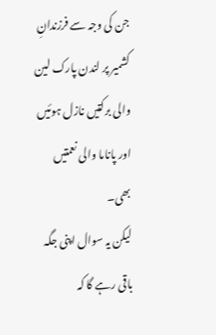جن کی وجہ سے فرزندانِ کشمیر پر لندن پارک لین والی برکتیں نازل ہوئیں اور پاناما والی نعمتیں بھی۔
لیکن یہ سوال اپنی جگہ باقی رہے گا کہ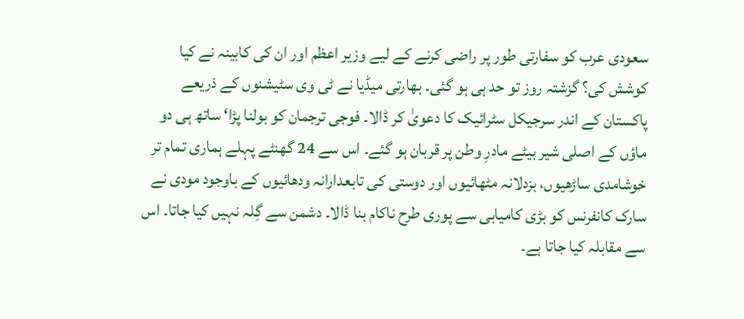سعودی عرب کو سفارتی طور پر راضی کرنے کے لیے وزیر اعظم اور ان کی کابینہ نے کیا کوشش کی؟ گزشتہ روز تو حد ہی ہو گئی۔ بھارتی میڈیا نے ٹی وی سٹیشنوں کے ذریعے پاکستان کے اندر سرجیکل سٹرائیک کا دعویٰ کر ڈالا۔ فوجی ترجمان کو بولنا پڑا‘ ساتھ ہی دو ماؤں کے اصلی شیر بیٹے مادرِ وطن پر قربان ہو گئے۔ اس سے 24 گھنٹے پہلے ہماری تمام تر خوشامدی ساڑھیوں، بزدلانہ مٹھائیوں اور دوستی کی تابعدارانہ ودھائیوں کے باوجود مودی نے سارک کانفرنس کو بڑی کامیابی سے پوری طرح ناکام بنا ڈالا۔ دشمن سے گِلہ نہیں کیا جاتا۔ اس سے مقابلہ کیا جاتا ہے۔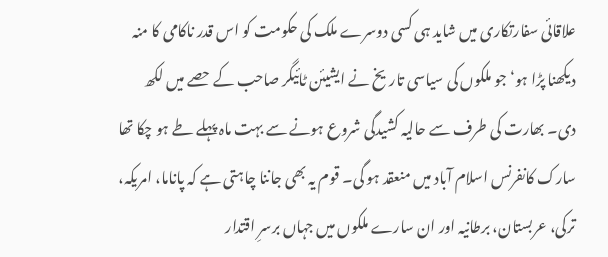علاقائی سفارتکاری میں شاید ہی کسی دوسرے ملک کی حکومت کو اس قدر ناکامی کا منہ دیکھنا پڑا ہو‘ جو ملکوں کی سیاسی تاریخ نے ایشیئن ٹائیگر صاحب کے حصے میں لکھ دی۔ بھارت کی طرف سے حالیہ کشیدگی شروع ہونے سے بہت ماہ پہلے طے ہو چکا تھا سارک کانفرنس اسلام آباد میں منعقد ہو گی۔ قوم یہ بھی جاننا چاہتی ہے کہ پاناما، امریکہ، ترکی، عربستان، برطانیہ اور ان سارے ملکوں میں جہاں برسرِ اقتدار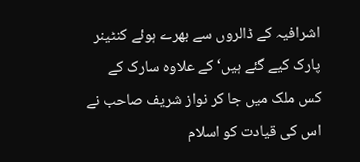اشرافیہ کے ڈالروں سے بھرے ہوئے کنٹینر پارک کیے گئے ہیں‘ کے علاوہ سارک کے کس ملک میں جا کر نواز شریف صاحب نے اس کی قیادت کو اسلام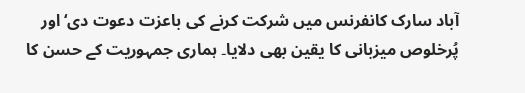آباد سارک کانفرنس میں شرکت کرنے کی باعزت دعوت دی‘ اور پُرخلوص میزبانی کا یقین بھی دلایا۔ ہماری جمہوریت کے حسن کا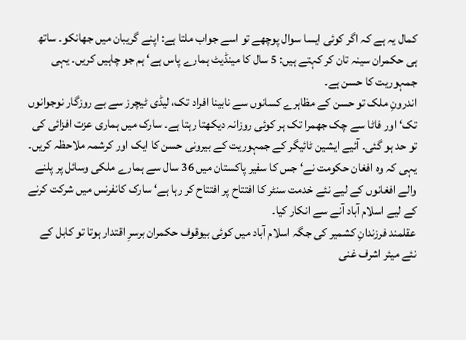کمال یہ ہے کہ اگر کوئی ایسا سوال پوچھے تو اسے جواب ملتا ہے: اپنے گریبان میں جھانکو۔ ساتھ ہی حکمران سینہ تان کر کہتے ہیں: 5 سال کا مینڈیٹ ہمارے پاس ہے‘ ہم جو چاہیں کریں۔ یہی جمہوریت کا حسن ہے۔
اندرونِ ملک تو حسن کے مظاہرے کسانوں سے نابینا افراد تک، لیڈی ٹیچرز سے بے روزگار نوجوانوں تک‘ اور فاٹا سے چک جھمرا تک ہر کوئی روزانہ دیکھتا رہتا ہے۔ سارک میں ہماری عزت افزائی کی تو حد ہو گئی۔ آئیے ایشین ٹائیگر کے جمہوریت کے بیرونی حسن کا ایک اور کرشمہ ملاحظہ کریں۔ یہی کہ وہ افغان حکومت نے‘ جس کا سفیر پاکستان میں 36 سال سے ہمارے ملکی وسائل پر پلنے والے افغانوں کے لیے نئے خدمت سنٹر کا افتتاح پر افتتاح کر رہا ہے‘ سارک کانفرنس میں شرکت کرنے کے لیے اسلام آباد آنے سے انکار کیا۔
عقلمند فرزندانِ کشمیر کی جگہ اسلام آباد میں کوئی بیوقوف حکمران برسرِ اقتدار ہوتا تو کابل کے نئے میئر اشرف غنی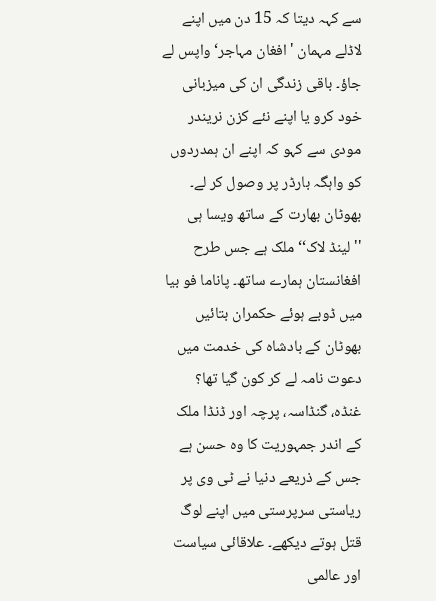سے کہہ دیتا کہ 15 دن میں اپنے لاڈلے مہمان 'افغان مہاجر‘ واپس لے جاؤ۔ باقی زندگی ان کی میزبانی خود کرو یا اپنے نئے کزن نریندر مودی سے کہو کہ اپنے ان ہمدردوں کو واہگہ بارڈر پر وصول کر لے۔ بھوٹان بھارت کے ساتھ ویسا ہی ''لینڈ لاک‘‘ ملک ہے جس طرح افغانستان ہمارے ساتھ۔ پاناما فو بیا میں ڈوبے ہوئے حکمران بتائیں بھوٹان کے بادشاہ کی خدمت میں دعوت نامہ لے کر کون گیا تھا؟
غنڈہ، گنڈاسہ، پرچہ اور ڈنڈا ملک کے اندر جمہوریت کا وہ حسن ہے جس کے ذریعے دنیا نے ٹی وی پر ریاستی سرپرستی میں اپنے لوگ قتل ہوتے دیکھے۔ علاقائی سیاست اور عالمی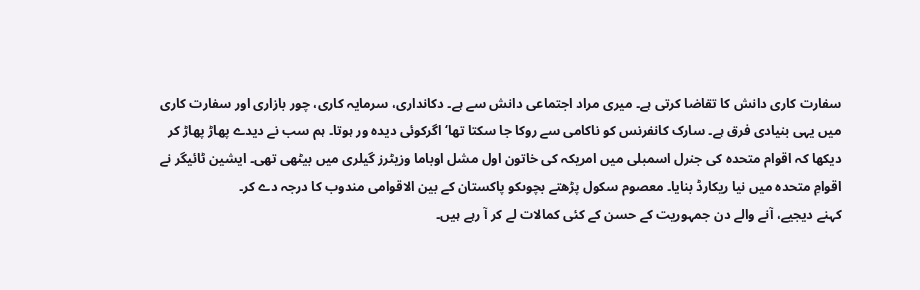سفارت کاری دانش کا تقاضا کرتی ہے۔ میری مراد اجتماعی دانش سے ہے۔ دکانداری، سرمایہ کاری، چور بازاری اور سفارت کاری میں یہی بنیادی فرق ہے۔ سارک کانفرنس کو ناکامی سے روکا جا سکتا تھا‘ اگرکوئی دیدہ ور ہوتا۔ ہم سب نے دیدے پھاڑ پھاڑ کر دیکھا کہ اقوام متحدہ کی جنرل اسمبلی میں امریکہ کی خاتون اول مشل اوباما وزیٹرز گیلری میں بیٹھی تھی۔ ایشین ٹائیگر نے اقوامِ متحدہ میں نیا ریکارڈ بنایا۔ معصوم سکول پڑھتے بچوںکو پاکستان کے بین الاقوامی مندوب کا درجہ دے کر۔
کہنے دیجیے، آنے والے دن جمہوریت کے حسن کے کئی کمالات لے کر آ رہے ہیں۔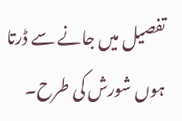تفصیل میں جانے سے ڈرتا ہوں شورش کی طرح۔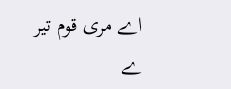اے مری قوم تیر ے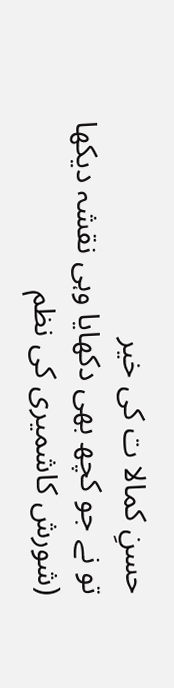حسنِ کمالا ت کی خیر
تو نے جو کچھ بھی دکھایا وہی نقشہ دیکھا
(شورش کاشمیری کی نظم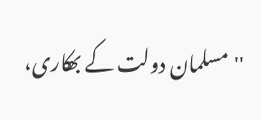''مسلمان دولت کے بھکاری،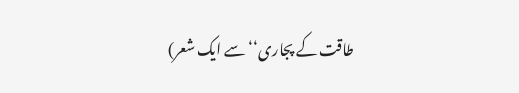طاقت کے پجاری‘‘ سے ایک شعر)